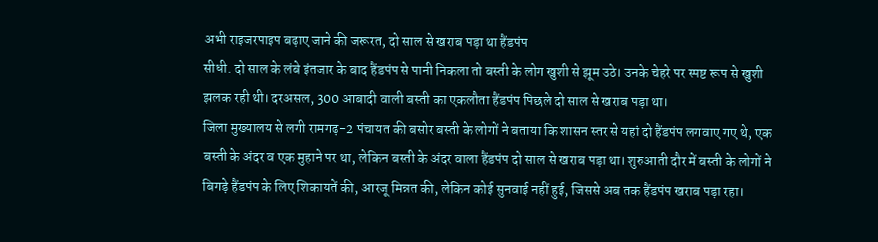अभी राइजरपाइप बढ़ाए जाने की जरूरत, दो साल से खराब पड़ा था हैंडपंप
सीधी. दो साल के लंबे इंतजार के बाद हैंडपंप से पानी निकला तो बस्ती के लोग खुशी से झूम उठे। उनके चेहरे पर स्पष्ट रूप से खुशी झलक रही थी। दरअसल, 300 आबादी वाली बस्ती का एकलौता हैंडपंप पिछले दो साल से खराब पड़ा था।
जिला मुख्यालय से लगी रामगढ़-2 पंचायत की बसोर बस्ती के लोगों ने बताया कि शासन स्तर से यहां दो हैंडपंप लगवाए गए थे, एक बस्ती के अंदर व एक मुहाने पर था, लेकिन बस्ती के अंदर वाला हैंडपंप दो साल से खराब पड़ा था। शुरुआती दौर में बस्ती के लोगों ने बिगड़े हैंडपंप के लिए शिकायतें की, आरजू मिन्नत की, लेकिन कोई सुनवाई नहीं हुई, जिससे अब तक हैंडपंप खराब पड़ा रहा।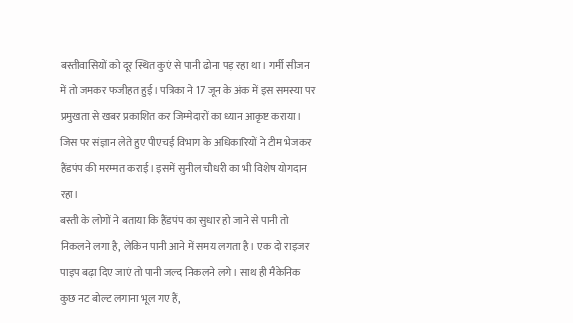बस्तीवासियों को दूर स्थित कुएं से पानी ढोना पड़ रहा था। गर्मी सीजन में तो जमकर फजीहत हुई। पत्रिका ने 17 जून के अंक में इस समस्या पर प्रमुखता से खबर प्रकाशित कर जिम्मेदारों का ध्यान आकृष्ट कराया। जिस पर संज्ञान लेते हुए पीएचई विभाग के अधिकारियों ने टीम भेजकर हैंडपंप की मरम्मत कराई। इसमें सुनील चौधरी का भी विशेष योगदान रहा।
बस्ती के लोगों ने बताया कि हैंडपंप का सुधार हो जाने से पानी तो निकलने लगा है, लेकिन पानी आने में समय लगता है। एक दो राइजर पाइप बढ़ा दिए जाएं तो पानी जल्द निकलने लगे। साथ ही मैकेनिक कुछ नट बोल्ट लगाना भूल गए हैं,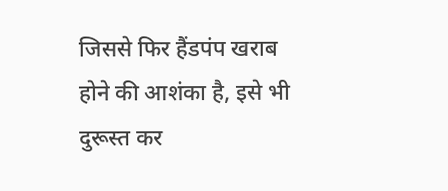जिससे फिर हैंडपंप खराब होने की आशंका है, इसे भी दुरूस्त कर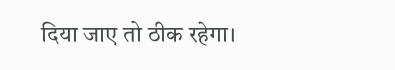दिया जाए तो ठीक रहेगा।